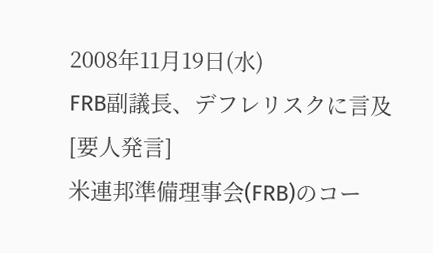2008年11月19日(水)
FRB副議長、デフレリスクに言及
[要人発言]
米連邦準備理事会(FRB)のコー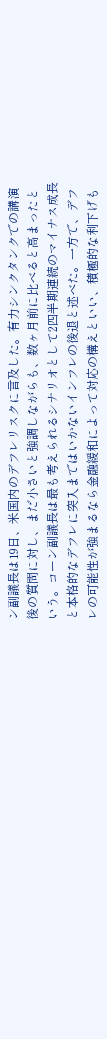ン副議長は19日、米国内のデフレリスクに言及した。有力シンクタンクでの講演後の質問に対し、まだ小さいと強調しながらも、数ヶ月前に比べると高まったという。コーン副議長は最も考えられるシナリオとして2四半期連続のマイナス成長と本格的なデフレに突入まではいかないインフレの後退と述べた。一方で、デフレの可能性が強まるなら金融緩和によって対応の構えといい、積極的な利下げも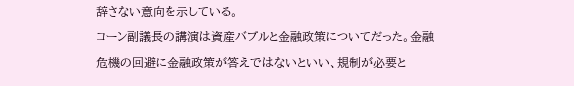辞さない意向を示している。
コーン副議長の講演は資産バブルと金融政策についてだった。金融危機の回避に金融政策が答えではないといい、規制が必要と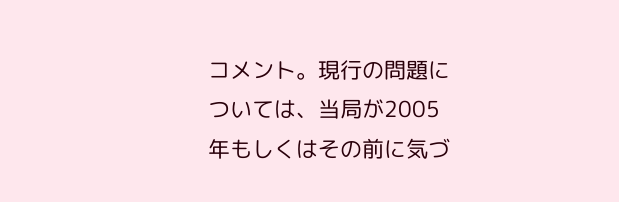コメント。現行の問題については、当局が2005年もしくはその前に気づ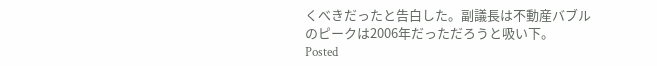くべきだったと告白した。副議長は不動産バブルのピークは2006年だっただろうと吸い下。
Posted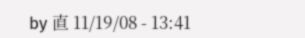by 直 11/19/08 - 13:41